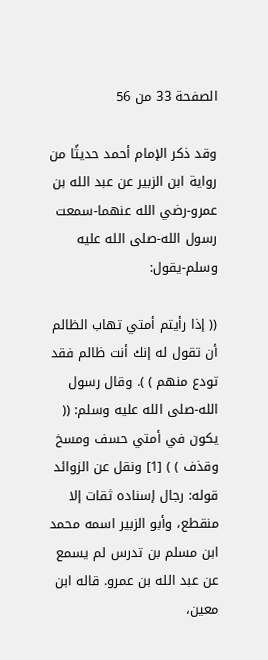الصفحة 33 من 56

وقد ذكر الإمام أحمد حديثًا من رواية ابن الزبير عن عبد الله بن عمرو-رضي الله عنهما-سمعت رسول الله-صلى الله عليه وسلم-يقول:

(( إذا رأيتم أمتي تهاب الظالم أن تقول له إنك أنت ظالم فقد تودع منهم ) ). وقال رسول الله-صلى الله عليه وسلم: (( يكون في أمتي حسف ومسخ وقذف ) ) [1] ونقل عن الزوائد قوله: رجال إسناده ثقات إلا منقطع، وأبو الزبير اسمه محمد ابن مسلم بن تدرس لم يسمع عن عبد الله بن عمرو. قاله ابن معين،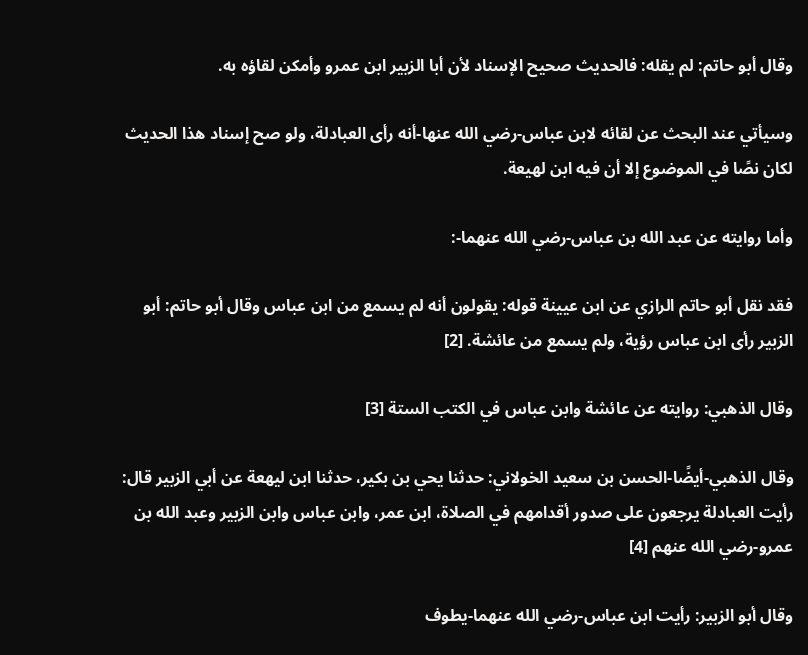وقال أبو حاتم: لم يقله: فالحديث صحيح الإسناد لأن أبا الزبير ابن عمرو وأمكن لقاؤه به.

وسيأتي عند البحث عن لقائه لابن عباس-رضي الله عنها-أنه رأى العبادلة، ولو صح إسناد هذا الحديث لكان نصًا في الموضوع إلا أن فيه ابن لهيعة.

وأما روايته عن عبد الله بن عباس-رضي الله عنهما-:

فقد نقل أبو حاتم الرازي عن ابن عيينة قوله: يقولون أنه لم يسمع من ابن عباس وقال أبو حاتم: أبو الزبير رأى ابن عباس رؤية، ولم يسمع من عائشة. [2]

وقال الذهبي: روايته عن عائشة وابن عباس في الكتب الستة [3]

وقال الذهبي-أيضًا-الحسن بن سعيد الخولاني: حدثنا يحي بن بكير، حدثنا ابن ليهعة عن أبي الزبير قال: رأيت العبادلة يرجعون على صدور أقدامهم في الصلاة، ابن عمر، وابن عباس وابن الزبير وعبد الله بن عمرو-رضي الله عنهم [4]

وقال أبو الزبير: رأيت ابن عباس-رضي الله عنهما-يطوف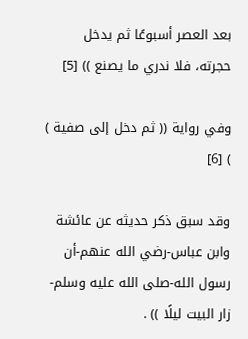بعد العصر أسبوعًا ثم يدخل حجرته، فلا ندري ما يصنع )) [5]

وفي رواية (( ثم دخل إلى صفية ) ) [6]

وقد سبق ذكر حديثه عن عائشة وابن عباس-رضي الله عنهم-أن رسول الله-صلى الله عليه وسلم-زار البيت ليلًا )) .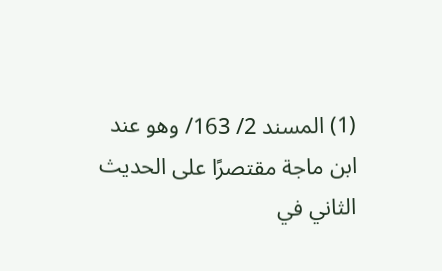(1) المسند 2/ 163/ وهو عند ابن ماجة مقتصرًا على الحديث الثاني في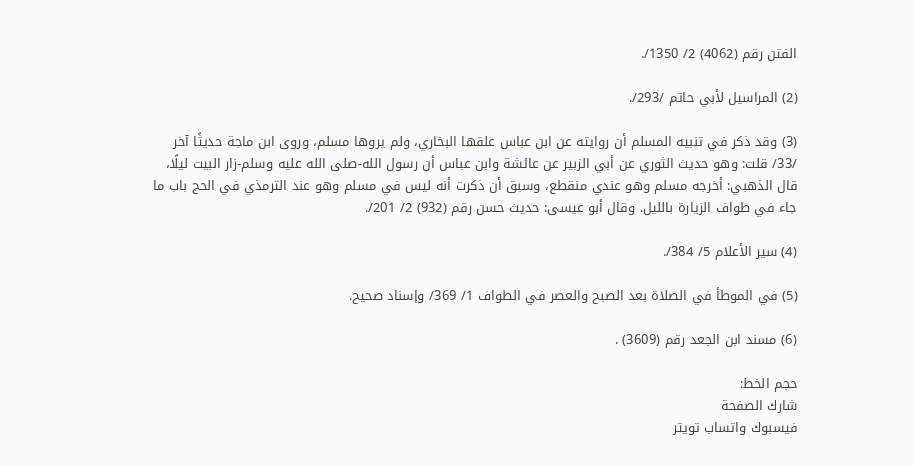الفتن رقم (4062) 2/ 1350/.

(2) المراسيل لأبي حاتم /293/.

(3) وقد ذكر في تنبيه المسلم أن روايته عن ابن عباس علقها البخاري، ولم يروها مسلم، وروى ابن ماجة حديثًا آخر /33/ قلت: وهو حديث الثوري عن أبي الزبير عن عائشة وابن عباس أن رسول الله-صلى الله عليه وسلم-زار البيت ليلًا، قال الذهبي: أخرجه مسلم وهو عندي منقطع، وسبق أن ذكرت أنه ليس في مسلم وهو عند الترمذي في الحج باب ما جاء في طواف الزيارة بالليل. وقال أبو عيسى: حديث حسن رقم (932) 2/ 201/.

(4) سير الأعلام 5/ 384/.

(5) في الموطأ في الصلاة بعد الصبح والعصر في الطواف 1/ 369/ وإسناد صحيح.

(6) مسند ابن الجعد رقم (3609) .

حجم الخط:
شارك الصفحة
فيسبوك واتساب تويتر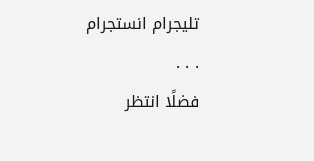تليجرام انستجرام
. . .
فضلًا انتظر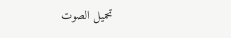تحميل الصوت